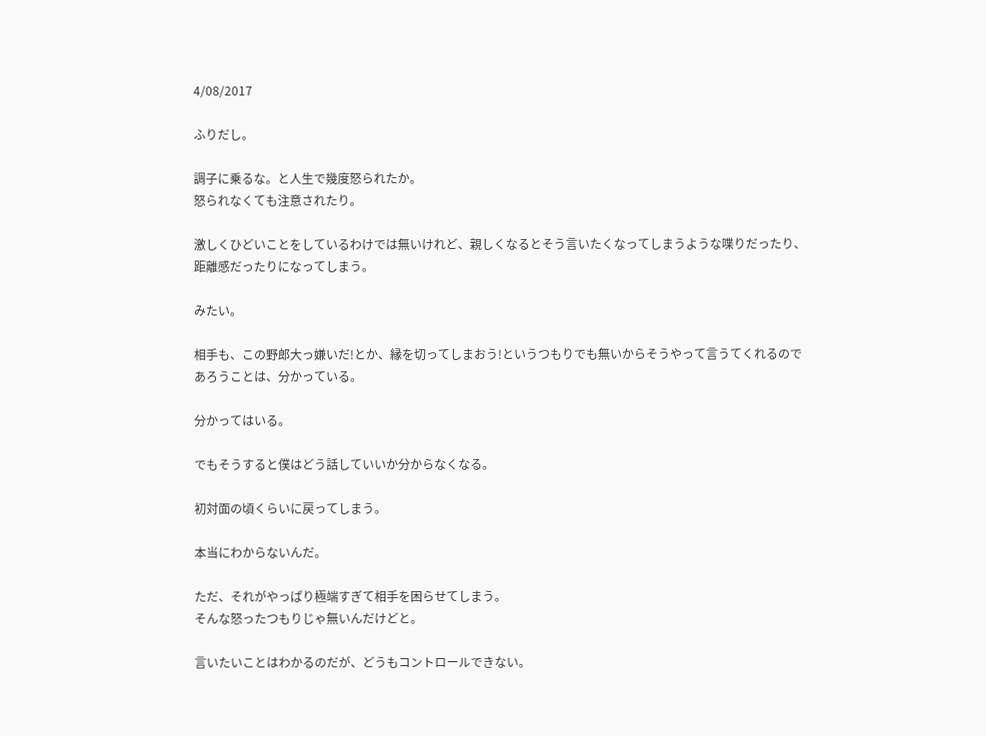4/08/2017

ふりだし。

調子に乗るな。と人生で幾度怒られたか。
怒られなくても注意されたり。

激しくひどいことをしているわけでは無いけれど、親しくなるとそう言いたくなってしまうような喋りだったり、距離感だったりになってしまう。

みたい。

相手も、この野郎大っ嫌いだ!とか、縁を切ってしまおう!というつもりでも無いからそうやって言うてくれるのであろうことは、分かっている。

分かってはいる。

でもそうすると僕はどう話していいか分からなくなる。

初対面の頃くらいに戻ってしまう。

本当にわからないんだ。

ただ、それがやっぱり極端すぎて相手を困らせてしまう。
そんな怒ったつもりじゃ無いんだけどと。

言いたいことはわかるのだが、どうもコントロールできない。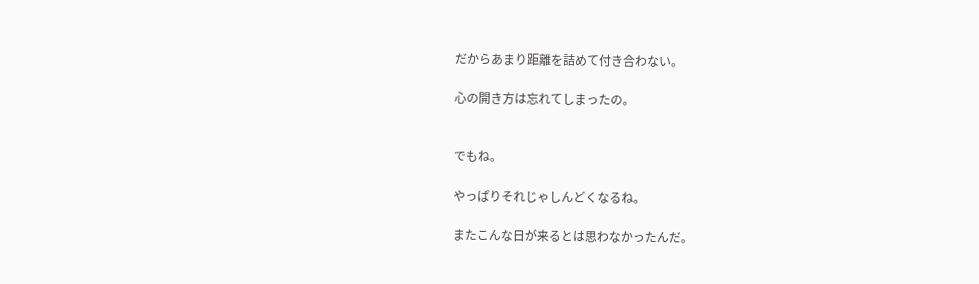だからあまり距離を詰めて付き合わない。

心の開き方は忘れてしまったの。


でもね。

やっぱりそれじゃしんどくなるね。

またこんな日が来るとは思わなかったんだ。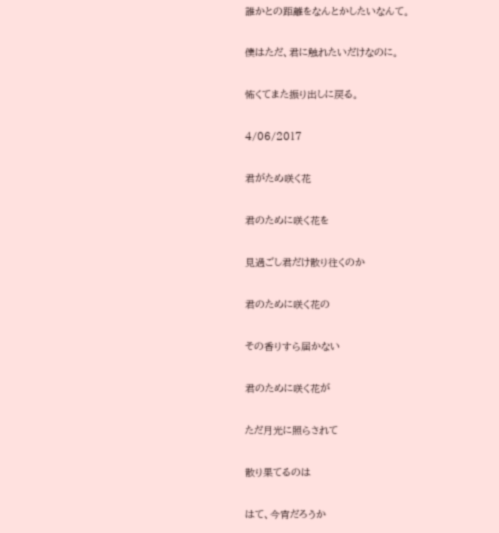誰かとの距離をなんとかしたいなんて。

僕はただ、君に触れたいだけなのに。

怖くてまた振り出しに戻る。

4/06/2017

君がため咲く花

君のために咲く花を

見過ごし君だけ散り往くのか

君のために咲く花の

その香りすら届かない

君のために咲く花が

ただ月光に照らされて

散り果てるのは

はて、今宵だろうか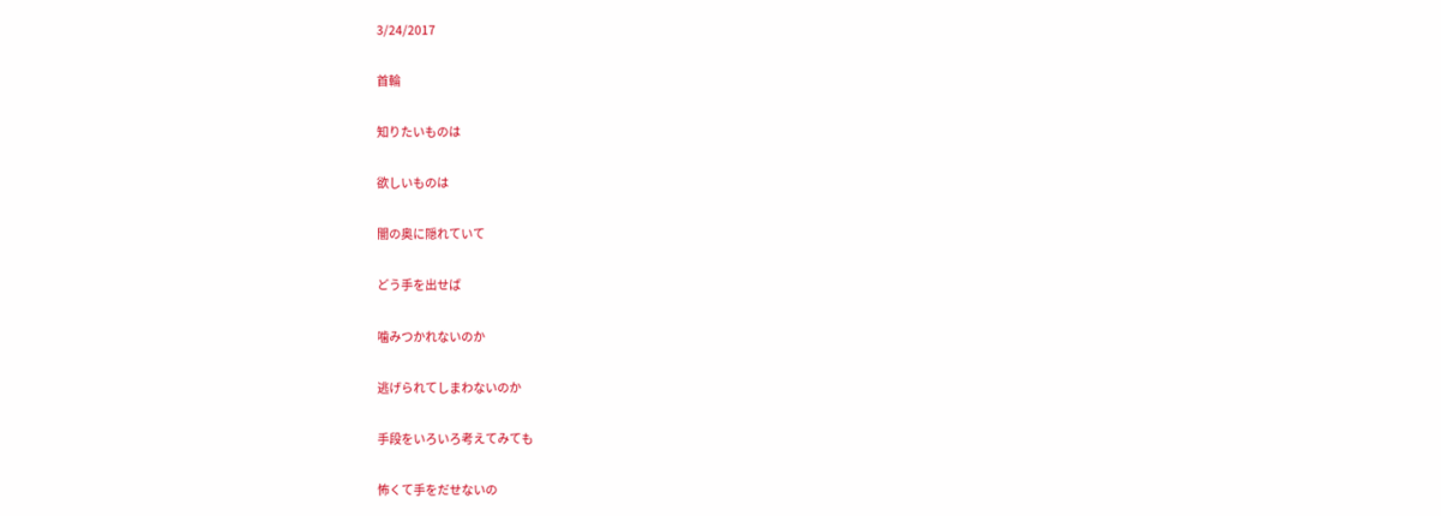3/24/2017

首輪

知りたいものは

欲しいものは

闇の奥に隠れていて

どう手を出せば

噛みつかれないのか

逃げられてしまわないのか

手段をいろいろ考えてみても

怖くて手をだせないの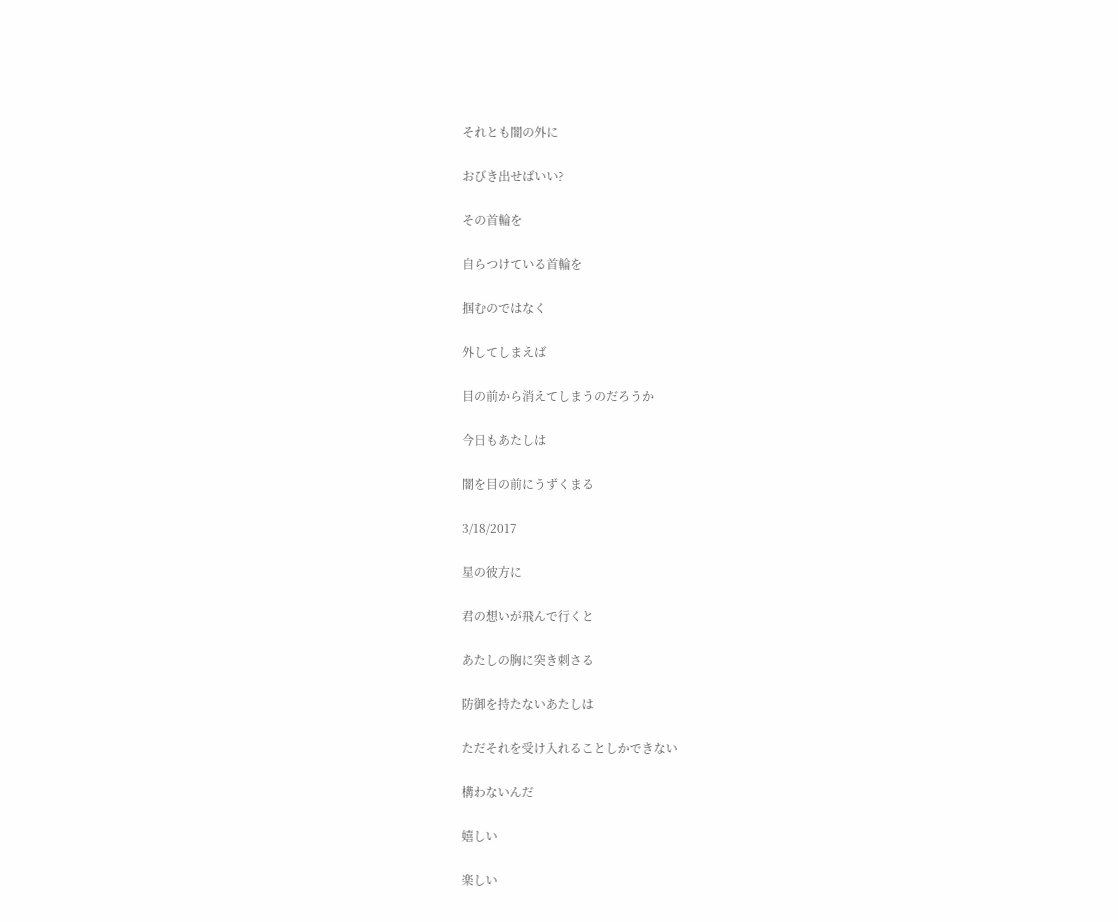それとも闇の外に

おびき出せばいい?

その首輪を

自らつけている首輪を

掴むのではなく

外してしまえば

目の前から消えてしまうのだろうか

今日もあたしは

闇を目の前にうずくまる

3/18/2017

星の彼方に

君の想いが飛んで行くと

あたしの胸に突き刺さる

防御を持たないあたしは

ただそれを受け入れることしかできない

構わないんだ

嬉しい

楽しい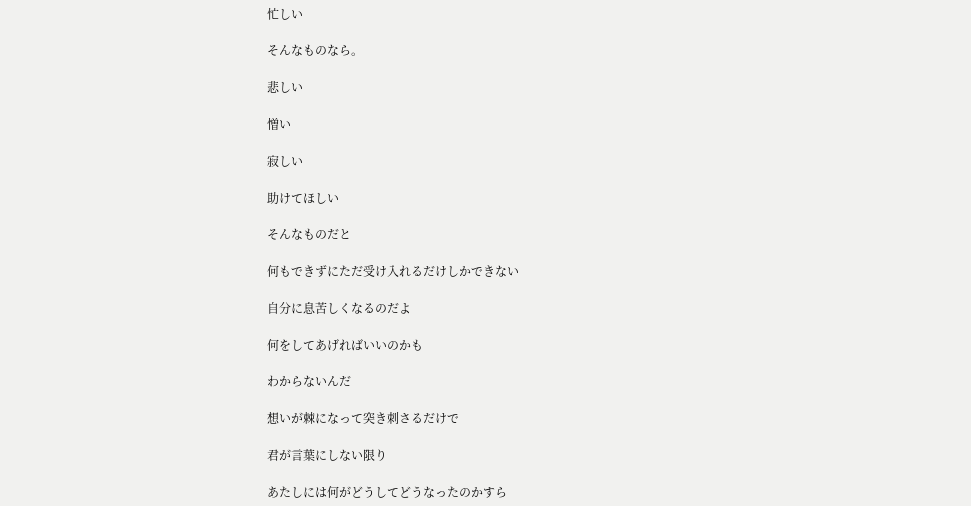忙しい

そんなものなら。

悲しい

憎い

寂しい

助けてほしい

そんなものだと

何もできずにただ受け入れるだけしかできない

自分に息苦しくなるのだよ

何をしてあげればいいのかも

わからないんだ

想いが棘になって突き刺さるだけで

君が言葉にしない限り

あたしには何がどうしてどうなったのかすら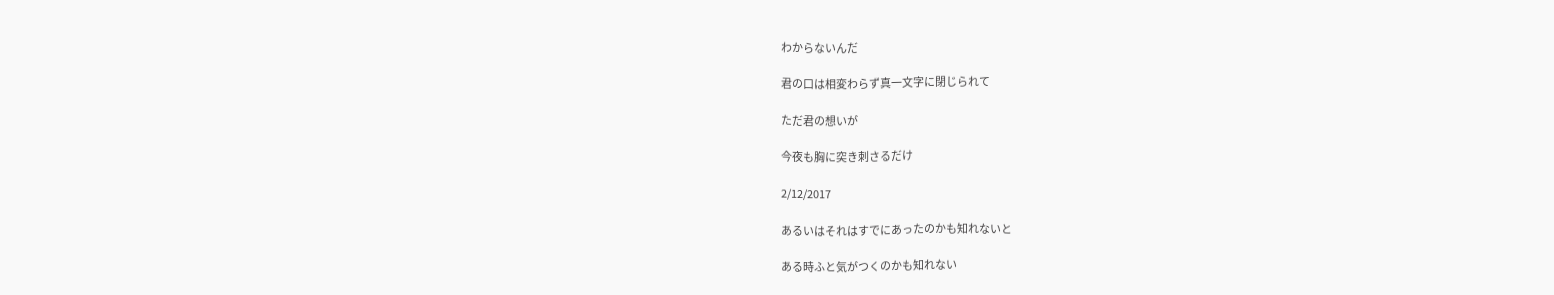わからないんだ

君の口は相変わらず真一文字に閉じられて

ただ君の想いが

今夜も胸に突き刺さるだけ

2/12/2017

あるいはそれはすでにあったのかも知れないと

ある時ふと気がつくのかも知れない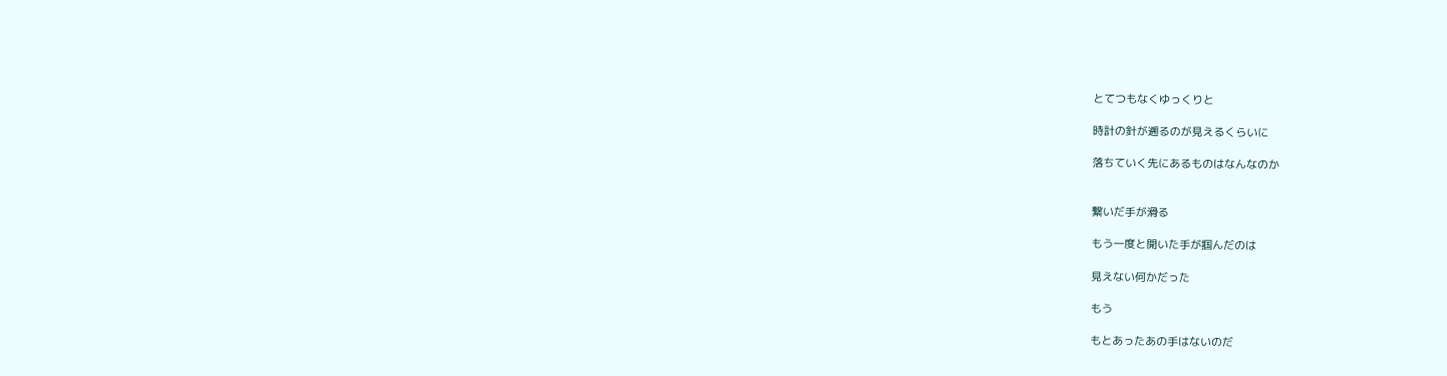とてつもなくゆっくりと

時計の針が遡るのが見えるくらいに

落ちていく先にあるものはなんなのか


繋いだ手が滑る

もう一度と開いた手が掴んだのは

見えない何かだった

もう

もとあったあの手はないのだ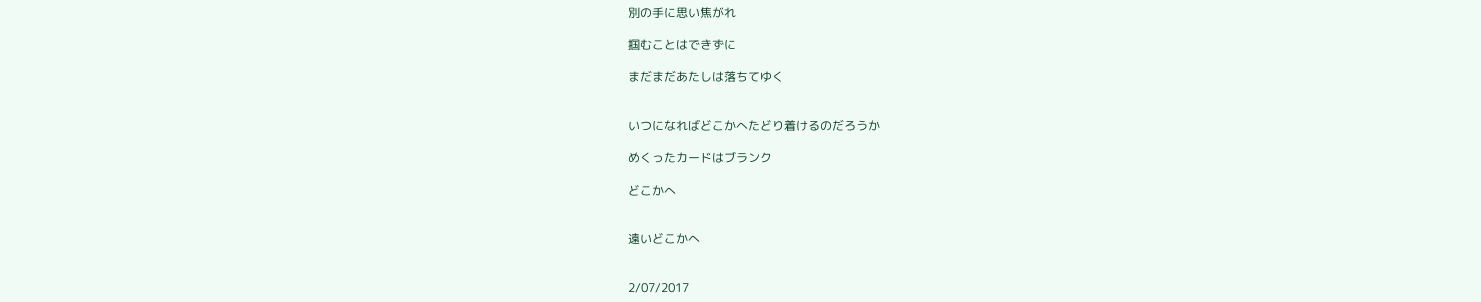別の手に思い焦がれ

掴むことはできずに

まだまだあたしは落ちてゆく


いつになればどこかへたどり着けるのだろうか

めくったカードはブランク

どこかへ


遠いどこかへ


2/07/2017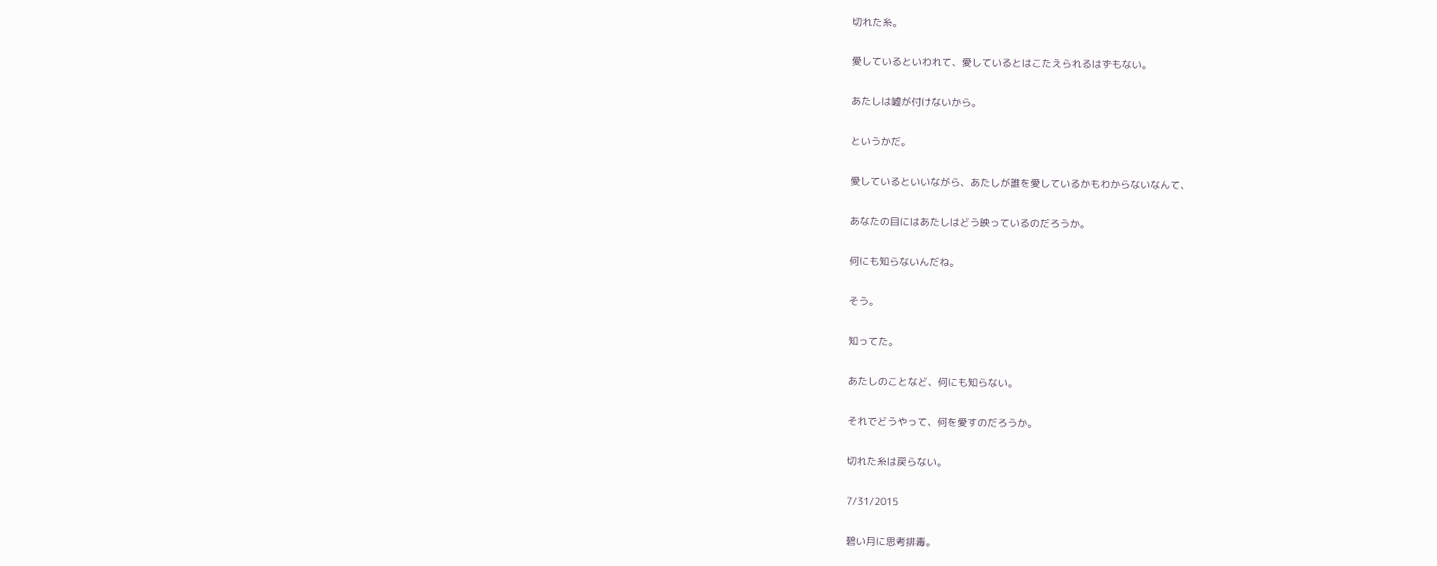切れた糸。

愛しているといわれて、愛しているとはこたえられるはずもない。

あたしは嘘が付けないから。

というかだ。

愛しているといいながら、あたしが誰を愛しているかもわからないなんて、

あなたの目にはあたしはどう映っているのだろうか。

何にも知らないんだね。

そう。

知ってた。

あたしのことなど、何にも知らない。

それでどうやって、何を愛すのだろうか。

切れた糸は戻らない。

7/31/2015

碧い月に思考排毒。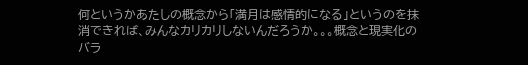何というかあたしの概念から「満月は感情的になる」というのを抹消できれば、みんなカリカリしないんだろうか。。。概念と現実化のバラ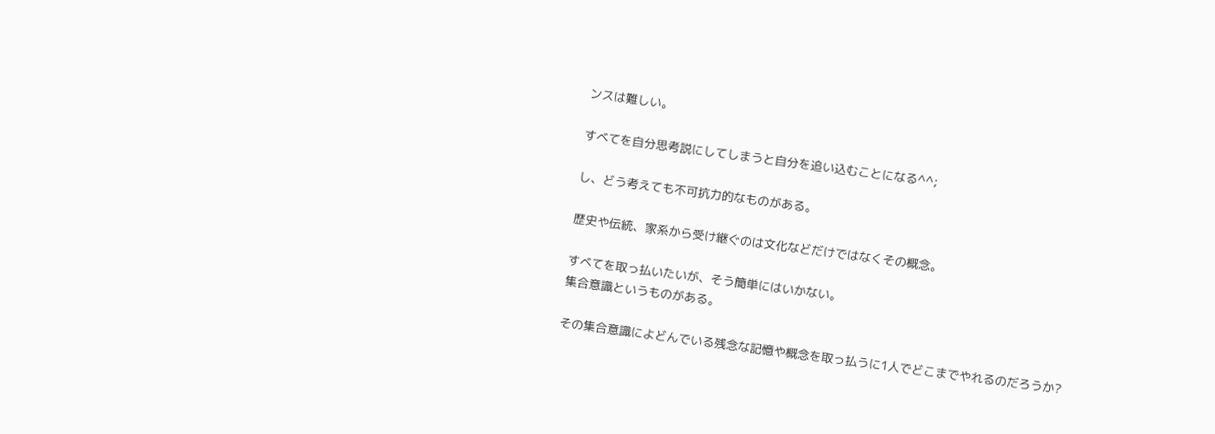ンスは難しい。

すべてを自分思考説にしてしまうと自分を追い込むことになる^^;

し、どう考えても不可抗力的なものがある。

歴史や伝統、家系から受け継ぐのは文化などだけではなくその概念。

すべてを取っ払いたいが、そう簡単にはいかない。
集合意識というものがある。

その集合意識によどんでいる残念な記憶や概念を取っ払うに1人でどこまでやれるのだろうか?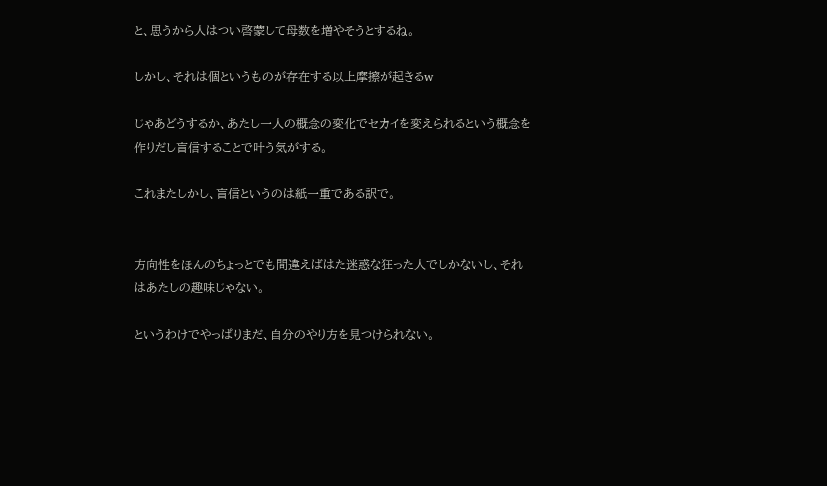と、思うから人はつい啓蒙して母数を増やそうとするね。

しかし、それは個というものが存在する以上摩擦が起きるw

じゃあどうするか、あたし一人の概念の変化でセカイを変えられるという概念を作りだし盲信することで叶う気がする。

これまたしかし、盲信というのは紙一重である訳で。


方向性をほんのちょっとでも間違えばはた迷惑な狂った人でしかないし、それはあたしの趣味じゃない。

というわけでやっぱりまだ、自分のやり方を見つけられない。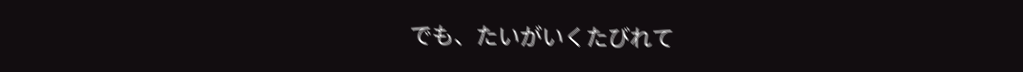でも、たいがいくたびれて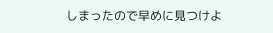しまったので早めに見つけよ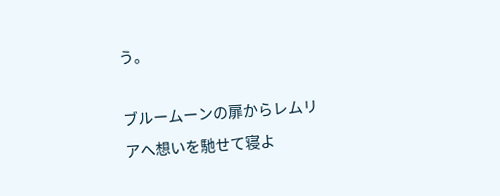う。

ブルームーンの扉からレムリアへ想いを馳せて寝よ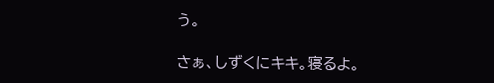う。

さぁ、しずくにキキ。寝るよ。